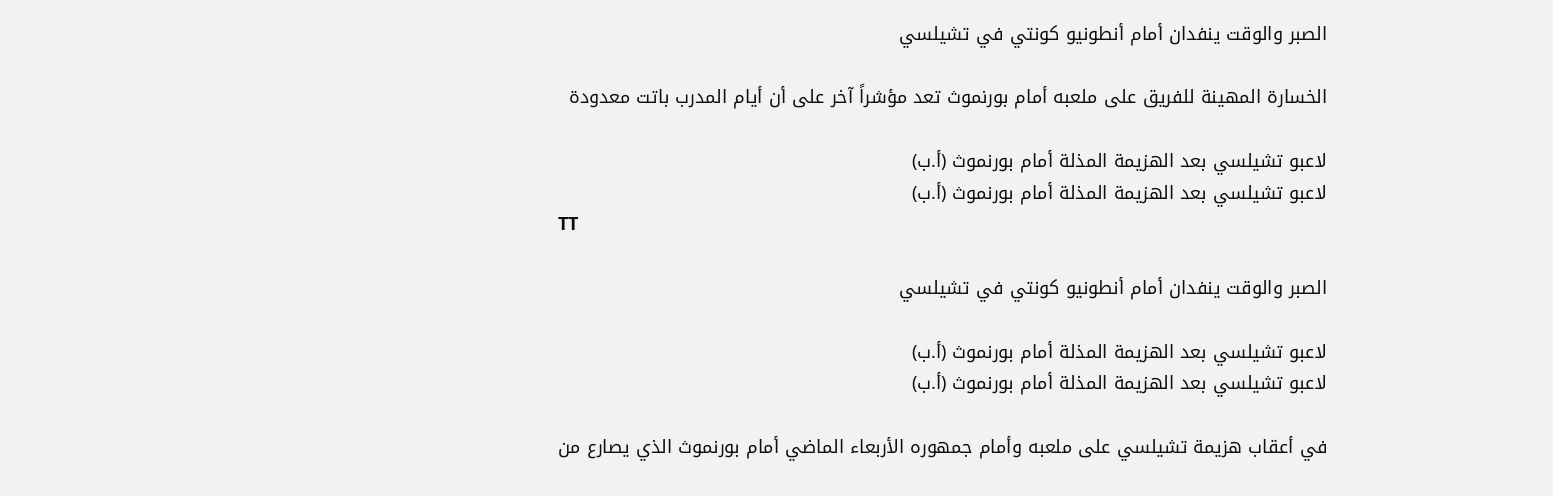الصبر والوقت ينفدان أمام أنطونيو كونتي في تشيلسي

الخسارة المهينة للفريق على ملعبه أمام بورنموث تعد مؤشراً آخر على أن أيام المدرب باتت معدودة

لاعبو تشيلسي بعد الهزيمة المذلة أمام بورنموث (أ.ب)
لاعبو تشيلسي بعد الهزيمة المذلة أمام بورنموث (أ.ب)
TT

الصبر والوقت ينفدان أمام أنطونيو كونتي في تشيلسي

لاعبو تشيلسي بعد الهزيمة المذلة أمام بورنموث (أ.ب)
لاعبو تشيلسي بعد الهزيمة المذلة أمام بورنموث (أ.ب)

في أعقاب هزيمة تشيلسي على ملعبه وأمام جمهوره الأربعاء الماضي أمام بورنموث الذي يصارع من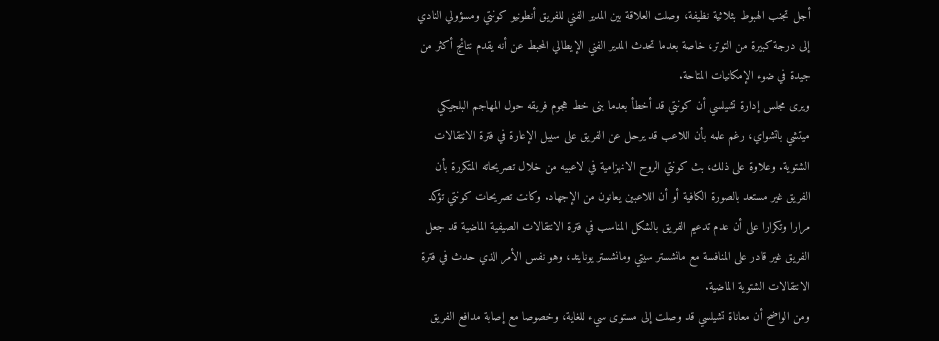أجل تجنب الهبوط بثلاثية نظيفة، وصلت العلاقة بين المدير الفني للفريق أنطونيو كونتي ومسؤولي النادي إلى درجة كبيرة من التوتر، خاصة بعدما تحدث المدير الفني الإيطالي المحبط عن أنه يقدم نتائج أكثر من جيدة في ضوء الإمكانيات المتاحة.
ويرى مجلس إدارة تشيلسي أن كونتي قد أخطأ بعدما بنى خط هجوم فريقه حول المهاجم البلجيكي ميتشي باتشواي، رغم علمه بأن اللاعب قد يرحل عن الفريق على سبيل الإعارة في فترة الانتقالات الشتوية. وعلاوة على ذلك، بث كونتي الروح الانهزامية في لاعبيه من خلال تصريحاته المتكررة بأن الفريق غير مستعد بالصورة الكافية أو أن اللاعبين يعانون من الإجهاد. وكانت تصريحات كونتي تؤكد مرارا وتكرارا على أن عدم تدعيم الفريق بالشكل المناسب في فترة الانتقالات الصيفية الماضية قد جعل الفريق غير قادر على المنافسة مع مانشستر سيتي ومانشستر يونايتد، وهو نفس الأمر الذي حدث في فترة الانتقالات الشتوية الماضية.
ومن الواضح أن معاناة تشيلسي قد وصلت إلى مستوى سيء للغاية، وخصوصا مع إصابة مدافع الفريق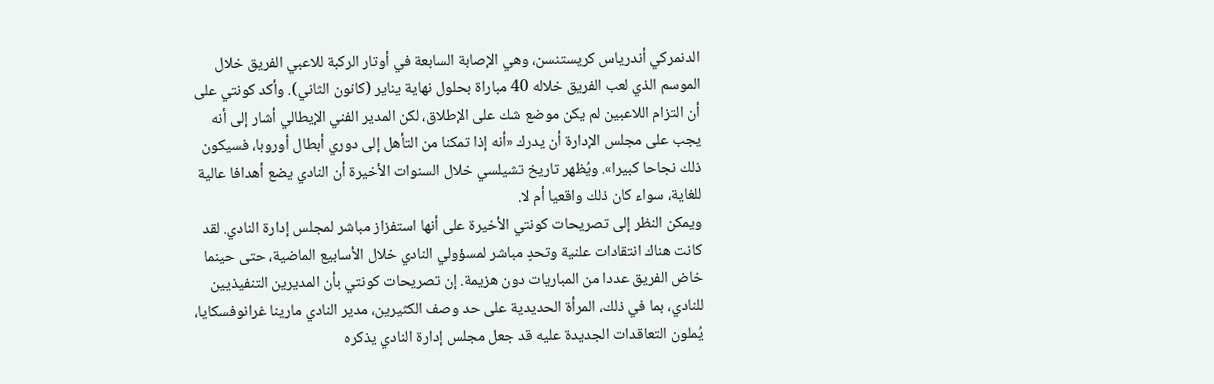الدنمركي أندرياس كريستنسن، وهي الإصابة السابعة في أوتار الركبة للاعبي الفريق خلال الموسم الذي لعب الفريق خلاله 40 مباراة بحلول نهاية يناير (كانون الثاني). وأكد كونتي على أن التزام اللاعبين لم يكن موضع شك على الإطلاق، لكن المدير الفني الإيطالي أشار إلى أنه يجب على مجلس الإدارة أن يدرك «أنه إذا تمكنا من التأهل إلى دوري أبطال أوروبا، فسيكون ذلك نجاحا كبيرا». ويُظهر تاريخ تشيلسي خلال السنوات الأخيرة أن النادي يضع أهدافا عالية للغاية، سواء كان ذلك واقعيا أم لا.
ويمكن النظر إلى تصريحات كونتي الأخيرة على أنها استفزاز مباشر لمجلس إدارة النادي. لقد كانت هناك انتقادات علنية وتحدٍ مباشر لمسؤولي النادي خلال الأسابيع الماضية، حتى حينما خاض الفريق عددا من المباريات دون هزيمة. إن تصريحات كونتي بأن المديرين التنفيذيين للنادي، بما في ذلك، المرأة الحديدية على حد وصف الكثيرين، مدير النادي مارينا غرانوفسكايا، يُملون التعاقدات الجديدة عليه قد جعل مجلس إدارة النادي يذكره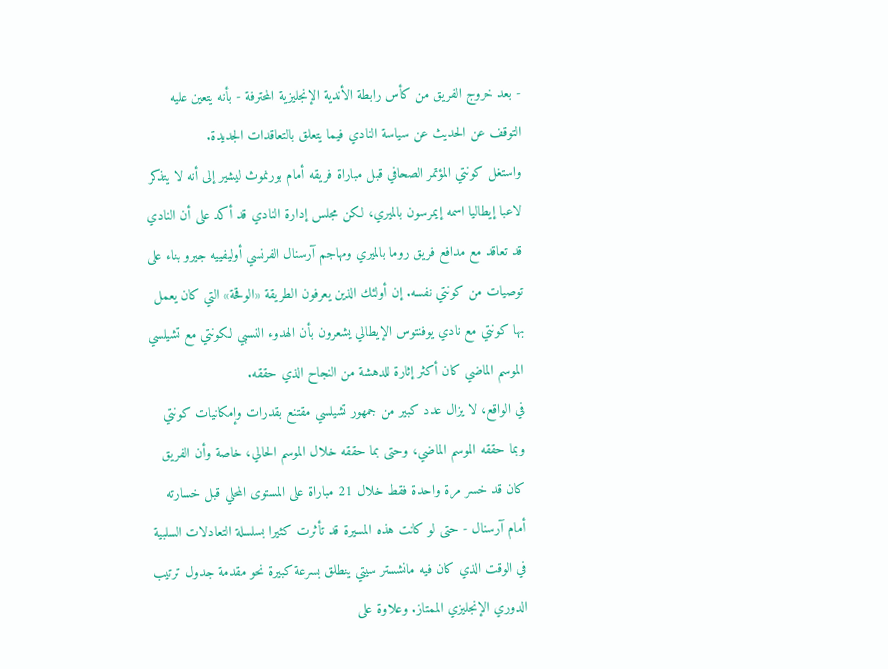- بعد خروج الفريق من كأس رابطة الأندية الإنجليزية المحترفة - بأنه يتعين عليه التوقف عن الحديث عن سياسة النادي فيما يتعلق بالتعاقدات الجديدة.
واستغل كونتي المؤتمر الصحافي قبل مباراة فريقه أمام بورنموث ليشير إلى أنه لا يتذكر لاعبا إيطاليا اسمه إيمرسون بالميري، لكن مجلس إدارة النادي قد أكد على أن النادي قد تعاقد مع مدافع فريق روما بالميري ومهاجم آرسنال الفرنسي أوليفييه جيرو بناء على توصيات من كونتي نفسه. إن أولئك الذين يعرفون الطريقة «الوقحة» التي كان يعمل بها كونتي مع نادي يوفنتوس الإيطالي يشعرون بأن الهدوء النسبي لكونتي مع تشيلسي الموسم الماضي كان أكثر إثارة للدهشة من النجاح الذي حققه.
في الواقع، لا يزال عدد كبير من جمهور تشيلسي مقتنع بقدرات وإمكانيات كونتي وبما حققه الموسم الماضي، وحتى بما حققه خلال الموسم الحالي، خاصة وأن الفريق كان قد خسر مرة واحدة فقط خلال 21 مباراة على المستوى المحلي قبل خسارته أمام آرسنال - حتى لو كانت هذه المسيرة قد تأثرت كثيرا بسلسلة التعادلات السلبية في الوقت الذي كان فيه مانشستر سيتي ينطلق بسرعة كبيرة نحو مقدمة جدول ترتيب الدوري الإنجليزي الممتاز. وعلاوة على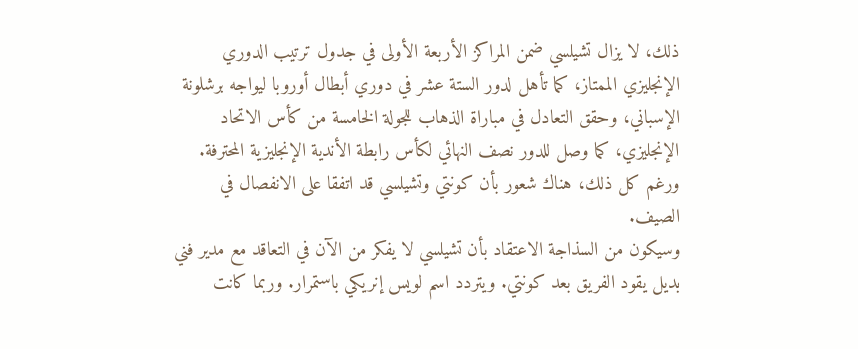ذلك، لا يزال تشيلسي ضمن المراكز الأربعة الأولى في جدول ترتيب الدوري الإنجليزي الممتاز، كما تأهل لدور الستة عشر في دوري أبطال أوروبا ليواجه برشلونة الإسباني، وحقق التعادل في مباراة الذهاب للجولة الخامسة من كأس الاتحاد الإنجليزي، كما وصل للدور نصف النهائي لكأس رابطة الأندية الإنجليزية المحترفة. ورغم كل ذلك، هناك شعور بأن كونتي وتشيلسي قد اتفقا على الانفصال في الصيف.
وسيكون من السذاجة الاعتقاد بأن تشيلسي لا يفكر من الآن في التعاقد مع مدير فني بديل يقود الفريق بعد كونتي. ويتردد اسم لويس إنريكي باستمرار. وربما كانت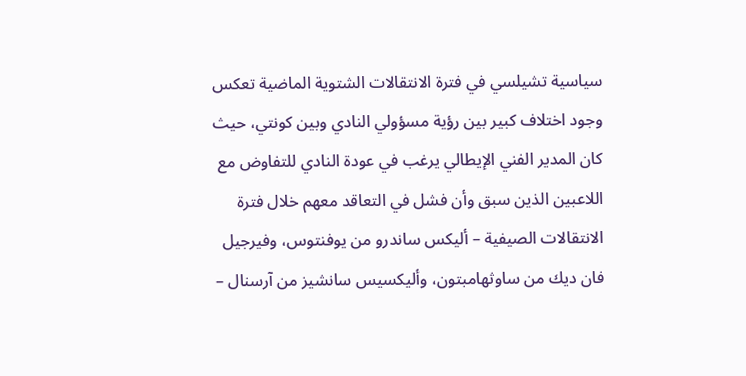سياسية تشيلسي في فترة الانتقالات الشتوية الماضية تعكس وجود اختلاف كبير بين رؤية مسؤولي النادي وبين كونتي، حيث كان المدير الفني الإيطالي يرغب في عودة النادي للتفاوض مع اللاعبين الذين سبق وأن فشل في التعاقد معهم خلال فترة الانتقالات الصيفية – أليكس ساندرو من يوفنتوس، وفيرجيل فان ديك من ساوثهامبتون، وأليكسيس سانشيز من آرسنال –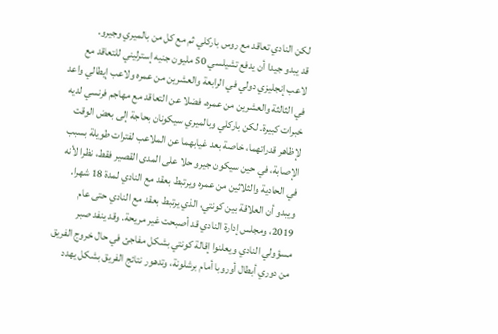لكن النادي تعاقد مع روس باركلي ثم مع كل من بالميري وجيرو.
قد يبدو جيدا أن يدفع تشيلسي 50 مليون جنيه إسترليني للتعاقد مع لاعب إنجليزي دولي في الرابعة والعشرين من عمره ولاعب إيطالي واعد في الثالثة والعشرين من عمره، فضلا عن التعاقد مع مهاجم فرنسي لديه خبرات كبيرة. لكن باركلي وبالميري سيكونان بحاجة إلى بعض الوقت لإظاهر قدراتهما، خاصة بعد غيابهما عن الملاعب لفترات طويلة بسبب الإصابة، في حين سيكون جيرو حلا على المدى القصير فقط، نظرا لأنه في الحادية والثلاثين من عمره ويرتبط بعقد مع النادي لمدة 18 شهرا.
ويبدو أن العلاقة بين كونتي، الذي يرتبط بعقد مع النادي حتى عام 2019، ومجلس إدارة النادي قد أصبحت غير مريحة. وقد ينفد صبر مسؤولي النادي ويعلنوا إقالة كونتي بشكل مفاجئ في حال خروج الفريق من دوري أبطال أوروبا أمام برشلونة، وتدهور نتائج الفريق بشكل يهدد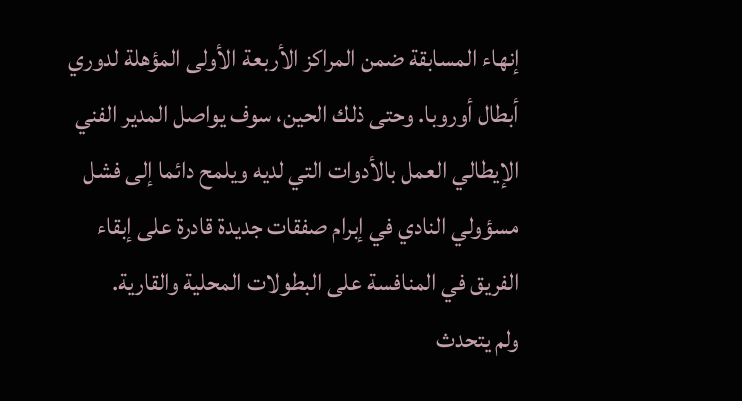إنهاء المسابقة ضمن المراكز الأربعة الأولى المؤهلة لدوري أبطال أوروبا. وحتى ذلك الحين، سوف يواصل المدير الفني الإيطالي العمل بالأدوات التي لديه ويلمح دائما إلى فشل مسؤولي النادي في إبرام صفقات جديدة قادرة على إبقاء الفريق في المنافسة على البطولات المحلية والقارية.
ولم يتحدث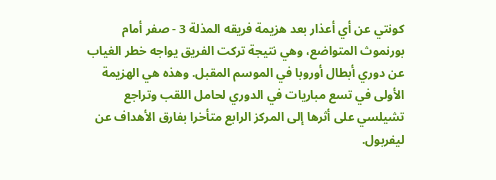كونتي عن أي أعذار بعد هزيمة فريقه المذلة 3 - صفر أمام بورنموث المتواضع، وهي نتيجة تركت الفريق يواجه خطر الغياب عن دوري أبطال أوروبا في الموسم المقبل. وهذه هي الهزيمة الأولى في تسع مباريات في الدوري لحامل اللقب وتراجع تشيلسي على أثرها إلى المركز الرابع متأخرا بفارق الأهداف عن ليفربول.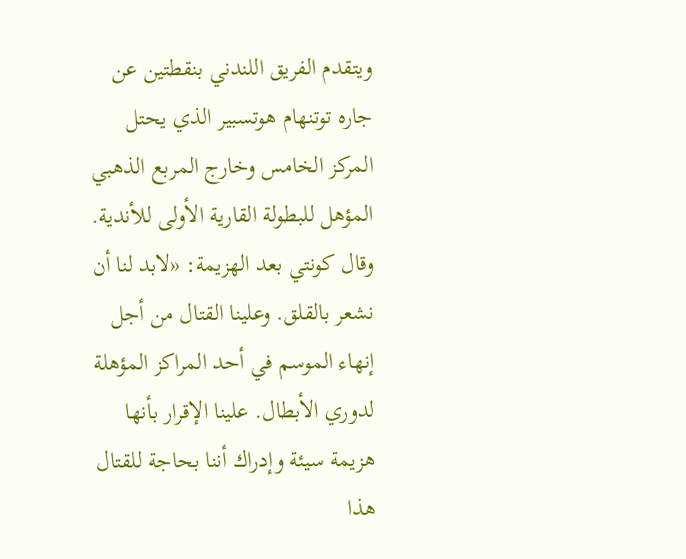ويتقدم الفريق اللندني بنقطتين عن جاره توتنهام هوتسبير الذي يحتل المركز الخامس وخارج المربع الذهبي المؤهل للبطولة القارية الأولى للأندية.
وقال كونتي بعد الهزيمة: «لابد لنا أن نشعر بالقلق. وعلينا القتال من أجل إنهاء الموسم في أحد المراكز المؤهلة لدوري الأبطال. علينا الإقرار بأنها هزيمة سيئة وإدراك أننا بحاجة للقتال هذا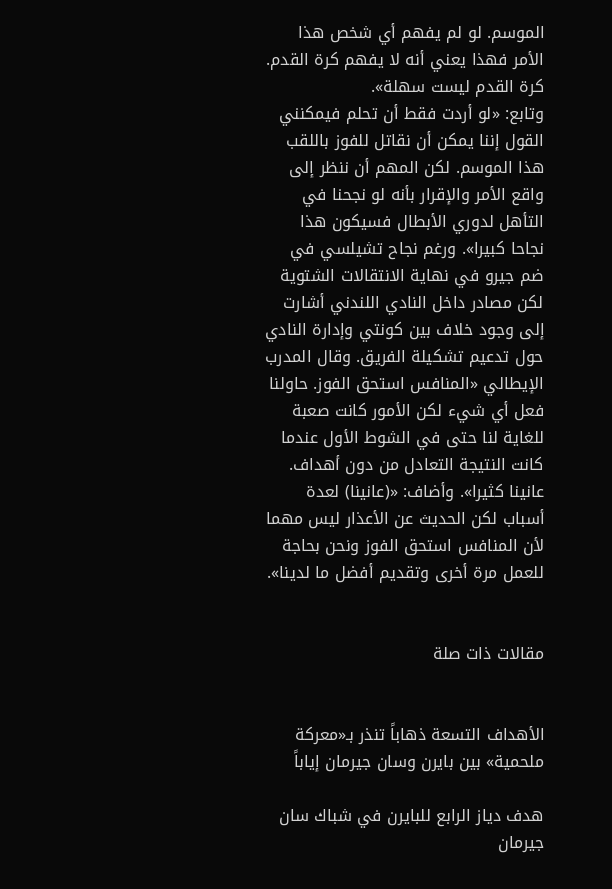الموسم. لو لم يفهم أي شخص هذا الأمر فهذا يعني أنه لا يفهم كرة القدم. كرة القدم ليست سهلة».
وتابع: «لو أردت فقط أن تحلم فيمكنني القول إننا يمكن أن نقاتل للفوز باللقب هذا الموسم. لكن المهم أن ننظر إلى واقع الأمر والإقرار بأنه لو نجحنا في التأهل لدوري الأبطال فسيكون هذا نجاحا كبيرا». ورغم نجاح تشيلسي في ضم جيرو في نهاية الانتقالات الشتوية لكن مصادر داخل النادي اللندني أشارت إلى وجود خلاف بين كونتي وإدارة النادي حول تدعيم تشكيلة الفريق. وقال المدرب الإيطالي «المنافس استحق الفوز. حاولنا فعل أي شيء لكن الأمور كانت صعبة للغاية لنا حتى في الشوط الأول عندما كانت النتيجة التعادل من دون أهداف. عانينا كثيرا». وأضاف: «(عانينا) لعدة أسباب لكن الحديث عن الأعذار ليس مهما لأن المنافس استحق الفوز ونحن بحاجة للعمل مرة أخرى وتقديم أفضل ما لدينا».


مقالات ذات صلة


الأهداف التسعة ذهاباً تنذر بـ«معركة ملحمية» بين بايرن وسان جيرمان إياباً

هدف دياز الرابع للبايرن في شباك سان جيرمان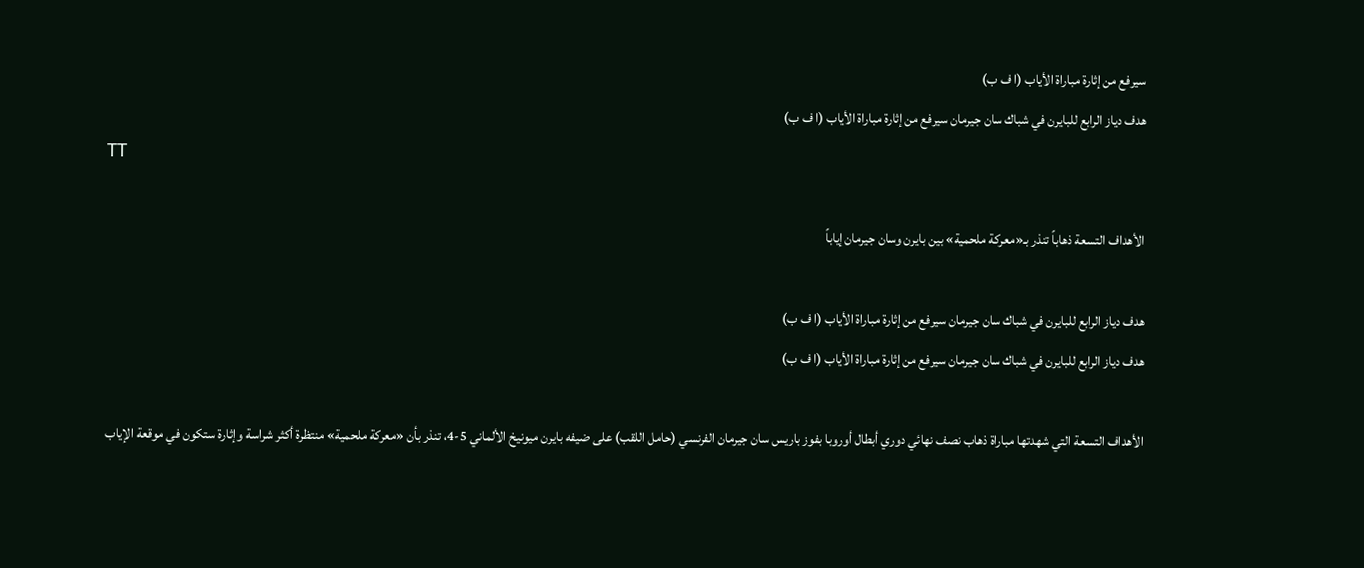سيرفع من إثارة مباراة الأياب (ا ف ب)
هدف دياز الرابع للبايرن في شباك سان جيرمان سيرفع من إثارة مباراة الأياب (ا ف ب)
TT

الأهداف التسعة ذهاباً تنذر بـ«معركة ملحمية» بين بايرن وسان جيرمان إياباً

هدف دياز الرابع للبايرن في شباك سان جيرمان سيرفع من إثارة مباراة الأياب (ا ف ب)
هدف دياز الرابع للبايرن في شباك سان جيرمان سيرفع من إثارة مباراة الأياب (ا ف ب)

الأهداف التسعة التي شهدتها مباراة ذهاب نصف نهائي دوري أبطال أوروبا بفوز باريس سان جيرمان الفرنسي (حامل اللقب) على ضيفه بايرن ميونيخ الألماني 5-4، تنذر بأن «معركة ملحمية» منتظرة أكثر شراسة وإثارة ستكون في موقعة الإياب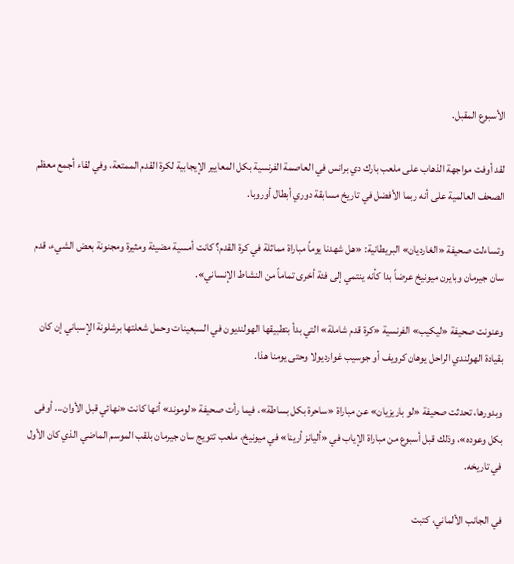الأسبوع المقبل.

لقد أوفت مواجهة الذهاب على ملعب بارك دي برانس في العاصمة الفرنسية بكل المعايير الإيجابية لكرة القدم الممتعة، وفي لقاء أجمع معظم الصحف العالمية على أنه ربما الأفضل في تاريخ مسابقة دوري أبطال أوروبا.

وتساءلت صحيفة «الغارديان» البريطانية: «هل شهدنا يوماً مباراة مماثلة في كرة القدم؟ كانت أمسية مضيئة ومثيرة ومجنونة بعض الشيء، قدم سان جيرمان وبايرن ميونيخ عرضاً بدا كأنه ينتمي إلى فئة أخرى تماماً من النشاط الإنساني».

وعنونت صحيفة «ليكيب» الفرنسية «كرة قدم شاملة» التي بدأ بتطبيقها الهولنديون في السبعينات وحمل شعلتها برشلونة الإسباني إن كان بقيادة الهولندي الراحل يوهان كرويف أو جوسيب غوارديولا وحتى يومنا هذا.

وبدورها، تحدثت صحيفة «لو باريزيان» عن مباراة «ساحرة بكل بساطة»، فيما رأت صحيفة «لوموند» أنها كانت «نهائي قبل الأوان... أوفى بكل وعوده»، وذلك قبل أسبوع من مباراة الإياب في «أليانز أرينا» في ميونيخ، ملعب تتويج سان جيرمان بلقب الموسم الماضي الذي كان الأول في تاريخه.

في الجانب الألماني، كتبت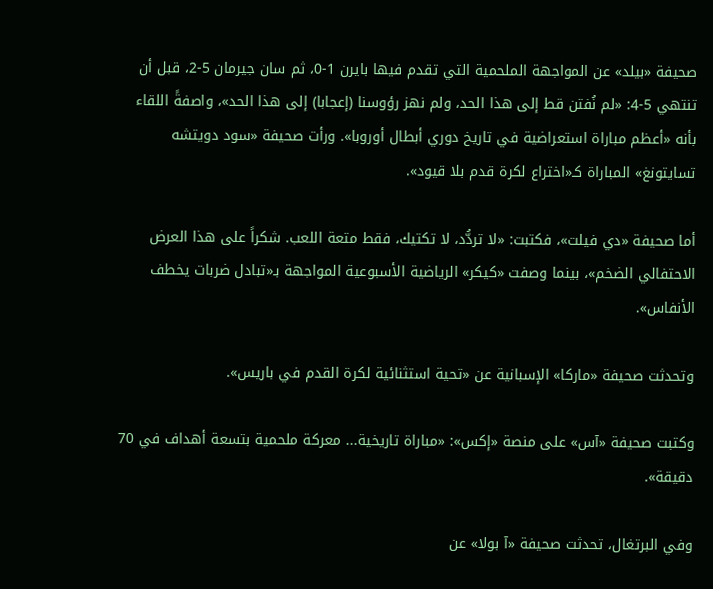صحيفة «بيلد» عن المواجهة الملحمية التي تقدم فيها بايرن 1-0، ثم سان جيرمان 5-2، قبل أن تنتهي 5-4: «لم نُفتن قط إلى هذا الحد، ولم نهز رؤوسنا (إعجابا) إلى هذا الحد»، واصفةً اللقاء بأنه «أعظم مباراة استعراضية في تاريخ دوري أبطال أوروبا». ورأت صحيفة «سود دويتشه تسايتونغ» المباراة كـ«اختراع لكرة قدم بلا قيود».

أما صحيفة «دي فيلت»، فكتبت: «لا تردُّد، لا تكتيك، فقط متعة اللعب. شكراً على هذا العرض الاحتفالي الضخم»، بينما وصفت «كيكر» الرياضية الأسبوعية المواجهة بـ«تبادل ضربات يخطف الأنفاس».

وتحدثت صحيفة «ماركا» الإسبانية عن «تحية استثنائية لكرة القدم في باريس».

وكتبت صحيفة «آس» على منصة «إكس»: «مباراة تاريخية... معركة ملحمية بتسعة أهداف في 70 دقيقة».

وفي البرتغال، تحدثت صحيفة «آ بولا» عن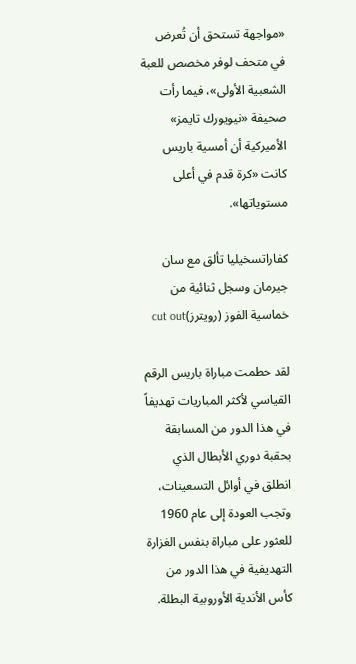«مواجهة تستحق أن تُعرض في متحف لوفر مخصص للعبة الشعبية الأولى»، فيما رأت صحيفة «نيويورك تايمز» الأميركية أن أمسية باريس كانت «كرة قدم في أعلى مستوياتها».

كفاراتسخيليا تألق مع سان جيرمان وسجل ثنائية من خماسية الفوز (رويترز)cut out

لقد حطمت مباراة باريس الرقم القياسي لأكثر المباريات تهديفاً في هذا الدور من المسابقة بحقبة دوري الأبطال الذي انطلق في أوائل التسعينات، وتجب العودة إلى عام 1960 للعثور على مباراة بنفس الغزارة التهديفية في هذا الدور من كأس الأندية الأوروبية البطلة.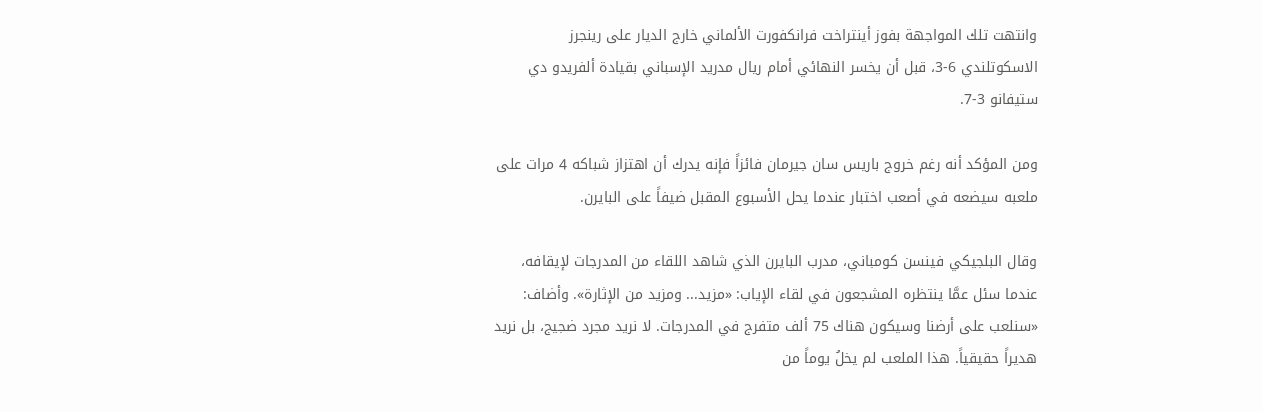وانتهت تلك المواجهة بفوز أينتراخت فرانكفورت الألماني خارج الديار على رينجرز الاسكوتلندي 6-3، قبل أن يخسر النهائي أمام ريال مدريد الإسباني بقيادة ألفريدو دي ستيفانو 3-7.

ومن المؤكد أنه رغم خروج باريس سان جيرمان فائزاً فإنه يدرك أن اهتزاز شباكه 4 مرات على ملعبه سيضعه في أصعب اختبار عندما يحل الأسبوع المقبل ضيفاً على البايرن.

وقال البلجيكي فينسن كومباني، مدرب البايرن الذي شاهد اللقاء من المدرجات لإيقافه، عندما سئل عمَّا ينتظره المشجعون في لقاء الإياب: «مزيد... ومزيد من الإثارة». وأضاف: «سنلعب على أرضنا وسيكون هناك 75 ألف متفرج في المدرجات. لا نريد مجرد ضجيج، بل نريد هديراً حقيقياً. هذا الملعب لم يخلُ يوماً من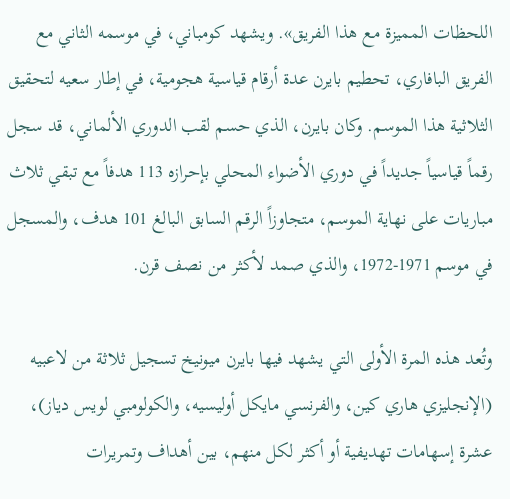اللحظات المميزة مع هذا الفريق». ويشهد كومباني، في موسمه الثاني مع الفريق البافاري، تحطيم بايرن عدة أرقام قياسية هجومية، في إطار سعيه لتحقيق الثلاثية هذا الموسم. وكان بايرن، الذي حسم لقب الدوري الألماني، قد سجل رقماً قياسياً جديداً في دوري الأضواء المحلي بإحرازه 113 هدفاً مع تبقي ثلاث مباريات على نهاية الموسم، متجاوزاً الرقم السابق البالغ 101 هدف، والمسجل في موسم 1971-1972، والذي صمد لأكثر من نصف قرن.

وتُعد هذه المرة الأولى التي يشهد فيها بايرن ميونيخ تسجيل ثلاثة من لاعبيه (الإنجليزي هاري كين، والفرنسي مايكل أوليسيه، والكولومبي لويس دياز)، عشرة إسهامات تهديفية أو أكثر لكل منهم، بين أهداف وتمريرات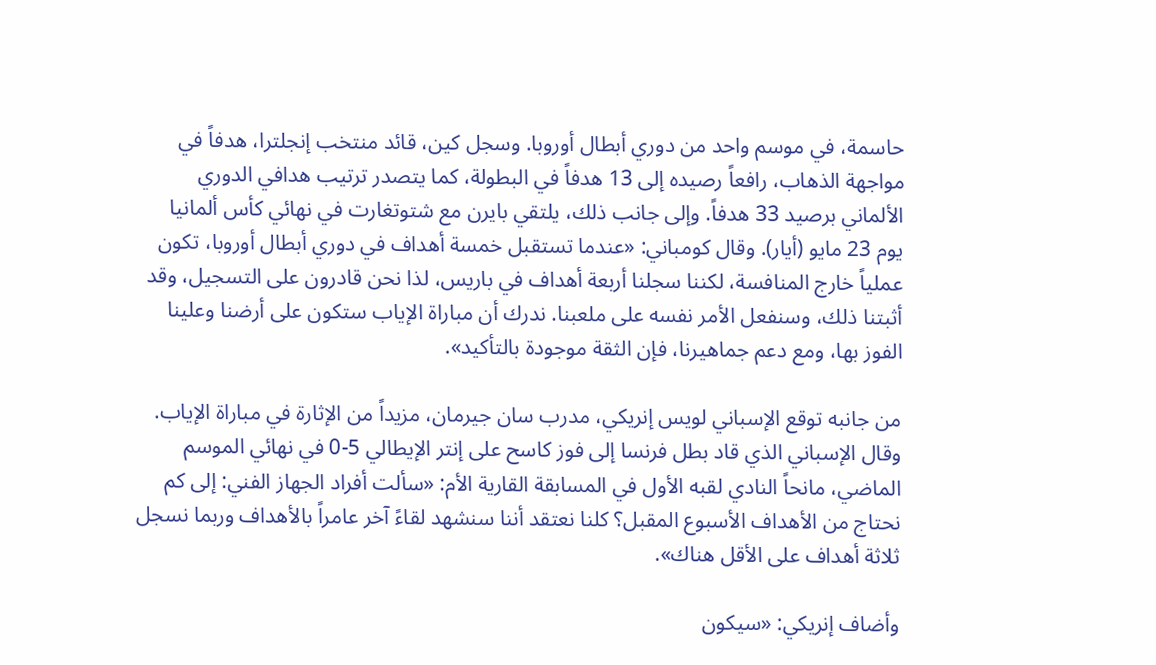حاسمة، في موسم واحد من دوري أبطال أوروبا. وسجل كين، قائد منتخب إنجلترا، هدفاً في مواجهة الذهاب، رافعاً رصيده إلى 13 هدفاً في البطولة، كما يتصدر ترتيب هدافي الدوري الألماني برصيد 33 هدفاً. وإلى جانب ذلك، يلتقي بايرن مع شتوتغارت في نهائي كأس ألمانيا يوم 23 مايو (أيار). وقال كومباني: «عندما تستقبل خمسة أهداف في دوري أبطال أوروبا، تكون عملياً خارج المنافسة، لكننا سجلنا أربعة أهداف في باريس، لذا نحن قادرون على التسجيل، وقد أثبتنا ذلك، وسنفعل الأمر نفسه على ملعبنا. ندرك أن مباراة الإياب ستكون على أرضنا وعلينا الفوز بها، ومع دعم جماهيرنا، فإن الثقة موجودة بالتأكيد».

من جانبه توقع الإسباني لويس إنريكي، مدرب سان جيرمان، مزيداً من الإثارة في مباراة الإياب. وقال الإسباني الذي قاد بطل فرنسا إلى فوز كاسح على إنتر الإيطالي 5-0 في نهائي الموسم الماضي، مانحاً النادي لقبه الأول في المسابقة القارية الأم: «سألت أفراد الجهاز الفني: إلى كم نحتاج من الأهداف الأسبوع المقبل؟ كلنا نعتقد أننا سنشهد لقاءً آخر عامراً بالأهداف وربما نسجل ثلاثة أهداف على الأقل هناك».

وأضاف إنريكي: «سيكون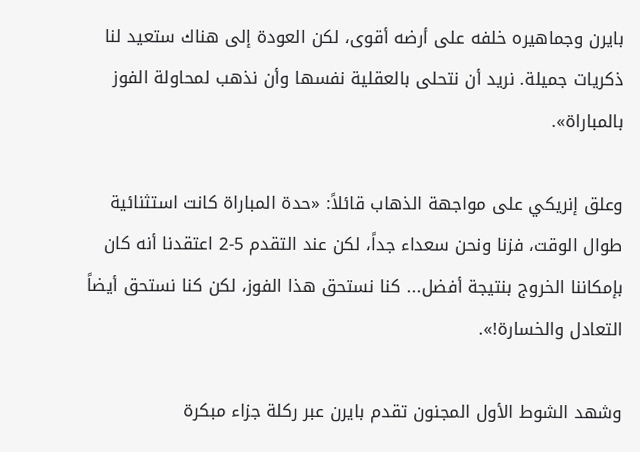بايرن وجماهيره خلفه على أرضه أقوى، لكن العودة إلى هناك ستعيد لنا ذكريات جميلة. نريد أن نتحلى بالعقلية نفسها وأن نذهب لمحاولة الفوز بالمباراة».

وعلق إنريكي على مواجهة الذهاب قائلاً: «حدة المباراة كانت استثنائية طوال الوقت، فزنا ونحن سعداء جداً، لكن عند التقدم 5-2 اعتقدنا أنه كان بإمكاننا الخروج بنتيجة أفضل... كنا نستحق هذا الفوز، لكن كنا نستحق أيضاً التعادل والخسارة!».

وشهد الشوط الأول المجنون تقدم بايرن عبر ركلة جزاء مبكرة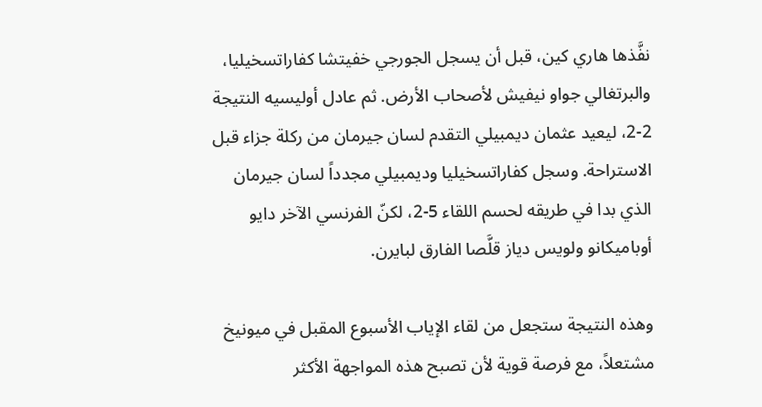نفَّذها هاري كين، قبل أن يسجل الجورجي خفيتشا كفاراتسخيليا، والبرتغالي جواو نيفيش لأصحاب الأرض. ثم عادل أوليسيه النتيجة 2-2، ليعيد عثمان ديمبيلي التقدم لسان جيرمان من ركلة جزاء قبل الاستراحة. وسجل كفاراتسخيليا وديمبيلي مجدداً لسان جيرمان الذي بدا في طريقه لحسم اللقاء 5-2، لكنّ الفرنسي الآخر دايو أوباميكانو ولويس دياز قلَّصا الفارق لبايرن.

وهذه النتيجة ستجعل من لقاء الإياب الأسبوع المقبل في ميونيخ مشتعلاً، مع فرصة قوية لأن تصبح هذه المواجهة الأكثر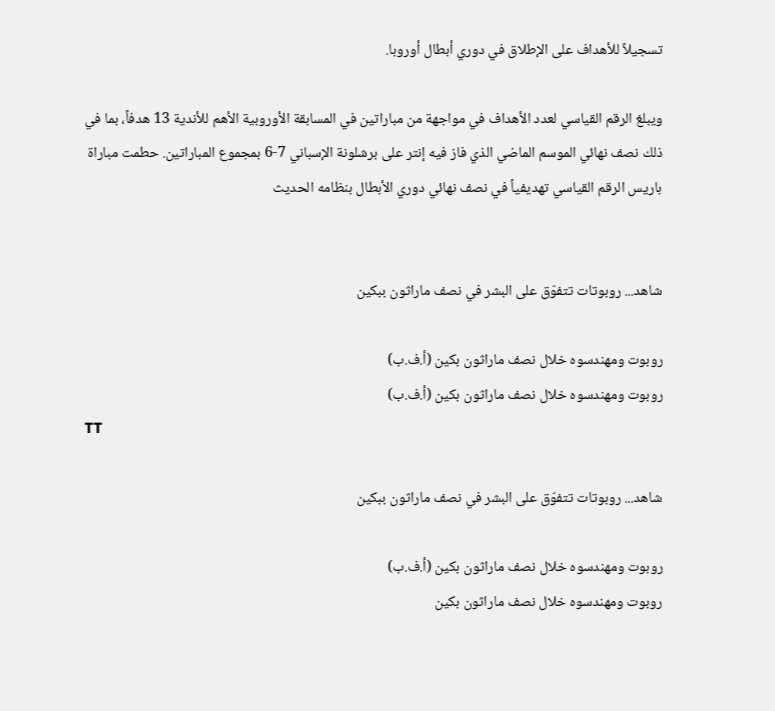تسجيلاً للأهداف على الإطلاق في دوري أبطال أوروبا.

ويبلغ الرقم القياسي لعدد الأهداف في مواجهة من مباراتين في المسابقة الأوروبية الأهم للأندية 13 هدفاً، بما في ذلك نصف نهائي الموسم الماضي الذي فاز فيه إنتر على برشلونة الإسباني 7-6 بمجموع المباراتين. حطمت مباراة باريس الرقم القياسي تهديفياً في نصف نهائي دوري الأبطال بنظامه الحديث


شاهد... روبوتات تتفوّق على البشر في نصف ماراثون ببكين

روبوت ومهندسوه خلال نصف ماراثون بكين (أ.ف.ب)
روبوت ومهندسوه خلال نصف ماراثون بكين (أ.ف.ب)
TT

شاهد... روبوتات تتفوّق على البشر في نصف ماراثون ببكين

روبوت ومهندسوه خلال نصف ماراثون بكين (أ.ف.ب)
روبوت ومهندسوه خلال نصف ماراثون بكين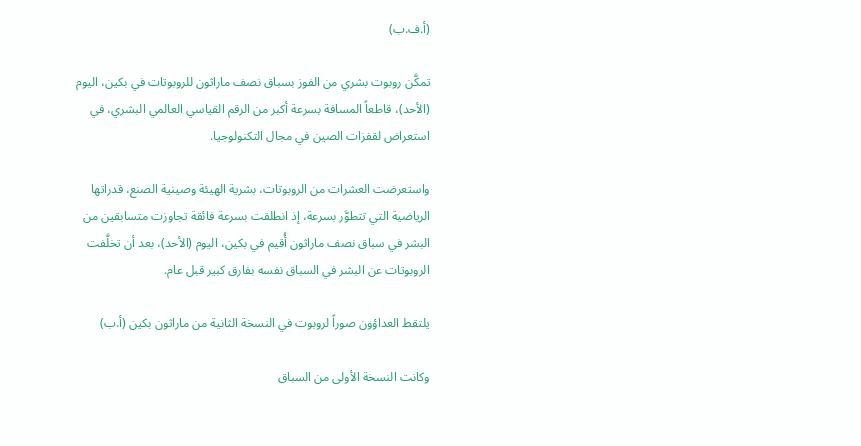(أ.ف.ب)

تمكَّن روبوت بشري من الفوز بسباق نصف ماراثون للروبوتات في بكين، اليوم (الأحد)، قاطعاً المسافة بسرعة أكبر من الرقم القياسي العالمي البشري، في استعراض لقفزات الصين في مجال التكنولوجيا.

واستعرضت العشرات ‌من الروبوتات، بشرية الهيئة وصينية الصنع، قدراتها الرياضية التي تتطوَّر بسرعة، إذ انطلقت بسرعة فائقة تجاوزت متسابقين من البشر في سباق نصف ماراثون أُقيم في بكين، اليوم (الأحد)، بعد أن تخلَّفت الروبوتات عن البشر في السباق نفسه بفارق كبير قبل عام.

يلتقط العداؤون صوراً لروبوت في النسخة الثانية من ماراثون بكين (أ.ب)

وكانت النسخة الأولى من السباق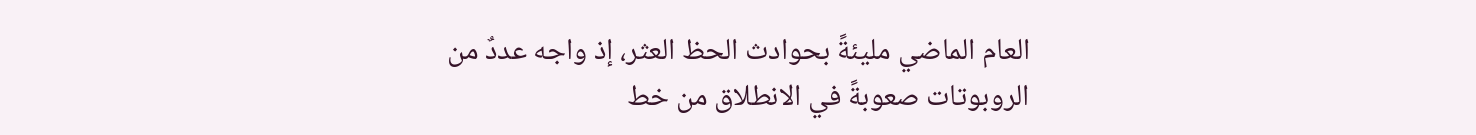العام الماضي مليئةً بحوادث الحظ العثر، إذ واجه عددٌ من الروبوتات صعوبةً في الانطلاق من خط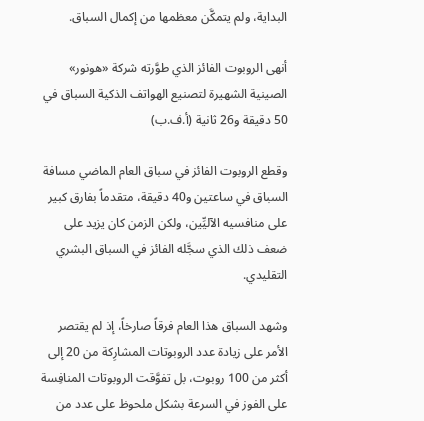البداية، ولم يتمكَّن معظمها ‌من إكمال ‌السباق.

أنهى الروبوت الفائز الذي طوَّرته شركة «هونور» الصينية الشهيرة لتصنيع الهواتف الذكية السباق في 50 دقيقة و26 ثانية (أ.ف.ب)

وقطع الروبوت الفائز في سباق ‌العام الماضي مسافة السباق في ساعتين و40 دقيقة، متقدماً بفارق كبير على منافسيه الآليِّين، ولكن الزمن كان يزيد على ضعف ذلك الذي سجَّله الفائز في السباق البشري التقليدي.

وشهد السباق هذا العام فرقاً صارخاً، إذ لم يقتصر الأمر على زيادة عدد الروبوتات المشارِكة من 20 إلى أكثر من 100 روبوت، بل تفوَّقت الروبوتات ‌المنافِسة على الفوز ‌في السرعة بشكل ملحوظ على عدد من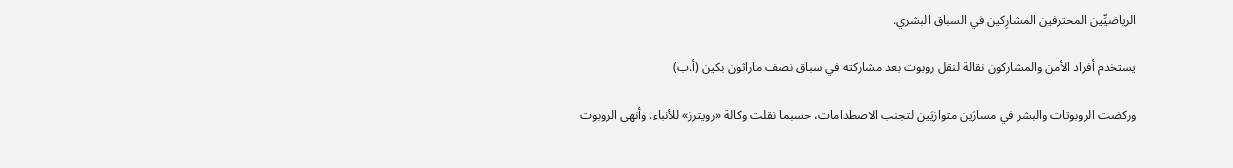الرياضيِّين المحترفين المشارِكين ‌في السباق البشري.

يستخدم أفراد الأمن والمشاركون نقالة لنقل روبوت بعد مشاركته في سباق نصف ماراثون بكين (أ.ب)

وركضت الروبوتات والبشر في مسارَين ‌متوازيَين لتجنب الاصطدامات، حسبما نقلت وكالة «رويترز» للأنباء. وأنهى الروبوت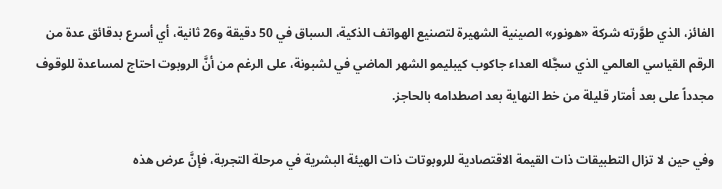الفائز، الذي طوَّرته شركة «هونور» الصينية الشهيرة لتصنيع الهواتف الذكية، السباق في 50 دقيقة و26 ثانية، أي أسرع بدقائق عدة من الرقم ‌القياسي العالمي الذي سجَّله العداء جاكوب كيبليمو الشهر الماضي في لشبونة، على الرغم من أنَّ الروبوت احتاج لمساعدة للوقوف مجدداً على بعد أمتار قليلة من خط النهاية بعد اصطدامه بالحاجز.

وفي حين لا تزال التطبيقات ذات القيمة الاقتصادية للروبوتات ذات الهيئة البشرية في مرحلة التجربة، فإنَّ عرض هذه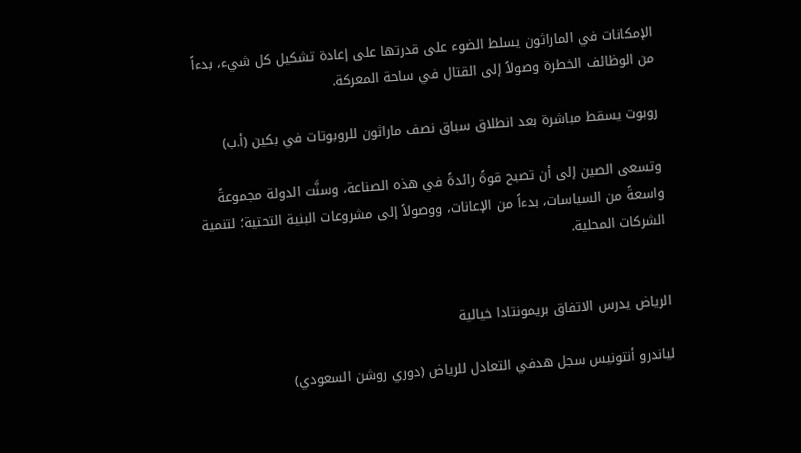الإمكانات في الماراثون يسلط الضوء على قدرتها على إعادة تشكيل كل شيء، بدءاً من الوظائف الخطرة وصولاً إلى القتال في ساحة المعركة.

روبوت يسقط مباشرة بعد انطلاق سباق نصف ماراثون للروبوتات في بكين (أ.ب)

وتسعى الصين إلى أن تصبح قوةً رائدةً في هذه الصناعة، وسنَّت الدولة مجموعةً واسعةً من السياسات، بدءاً من الإعانات، ووصولاً إلى مشروعات البنية التحتية؛ لتنمية الشركات المحلية.


الرياض يدرس الاتفاق بريمونتادا خيالية

لياندرو أنتونيس سجل هدفي التعادل للرياض (دوري روشن السعودي)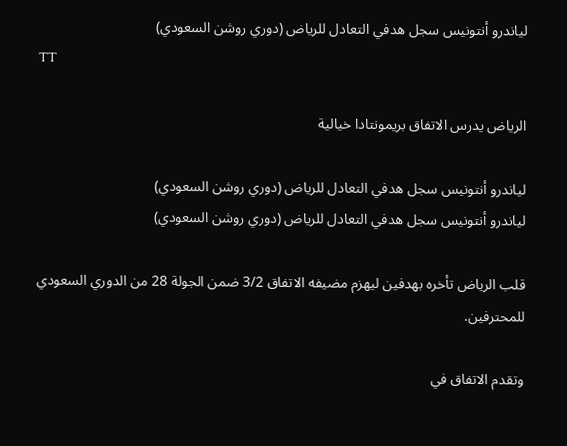لياندرو أنتونيس سجل هدفي التعادل للرياض (دوري روشن السعودي)
TT

الرياض يدرس الاتفاق بريمونتادا خيالية

لياندرو أنتونيس سجل هدفي التعادل للرياض (دوري روشن السعودي)
لياندرو أنتونيس سجل هدفي التعادل للرياض (دوري روشن السعودي)

قلب الرياض تأخره بهدفين ليهزم مضيفه الاتفاق 3/2 ضمن الجولة 28 من الدوري السعودي للمحترفين.

وتقدم الاتفاق في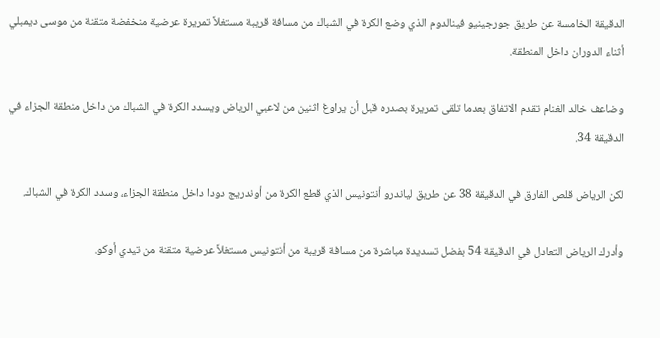الدقيقة الخامسة عن طريق جورجينيو فينالدوم الذي وضع الكرة في الشباك من مسافة قريبة مستغلاً تمريرة عرضية منخفضة متقنة من موسى ديمبلي أثناء الدوران داخل المنطقة.

وضاعف خالد الغنام تقدم الاتفاق بعدما تلقى تمريرة بصدره قبل أن يراوغ اثنين من لاعبي الرياض ويسدد الكرة في الشباك من داخل منطقة الجزاء في الدقيقة 34.

لكن الرياض قلص الفارق في الدقيقة 38 عن طريق لياندرو أنتونيس الذي قطع الكرة من أوندريج دودا داخل منطقة الجزاء، وسدد الكرة في الشباك.

وأدرك الرياض التعادل في الدقيقة 54 بفضل تسديدة مباشرة من مسافة قريبة من أنتونيس مستغلاً عرضية متقنة من تيدي أوكو.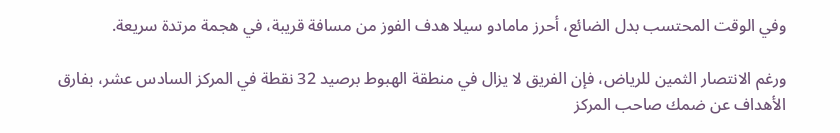وفي الوقت المحتسب بدل الضائع، أحرز مامادو سيلا هدف الفوز من مسافة قريبة، في هجمة مرتدة سريعة.

ورغم الانتصار الثمين للرياض، فإن الفريق لا يزال في منطقة الهبوط برصيد 32 نقطة في المركز السادس عشر، بفارق الأهداف عن ضمك صاحب المركز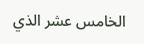الخامس عشر الذي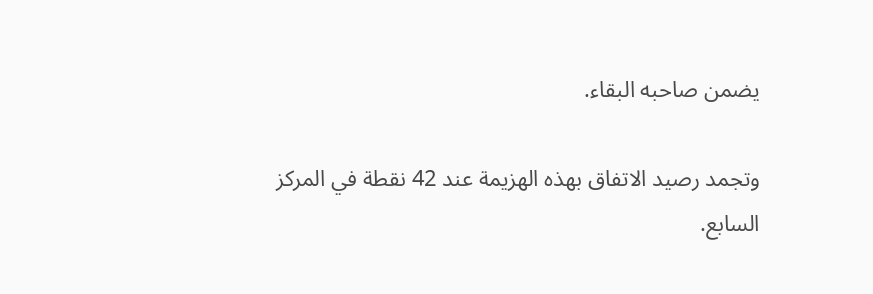يضمن صاحبه البقاء.

وتجمد رصيد الاتفاق بهذه الهزيمة عند 42 نقطة في المركز السابع.